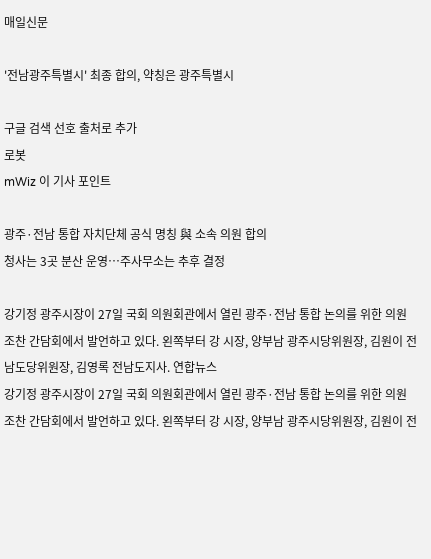매일신문

'전남광주특별시' 최종 합의, 약칭은 광주특별시

구글 검색 선호 출처로 추가
로봇
mWiz 이 기사 포인트

광주·전남 통합 자치단체 공식 명칭 與 소속 의원 합의
청사는 3곳 분산 운영…주사무소는 추후 결정

강기정 광주시장이 27일 국회 의원회관에서 열린 광주·전남 통합 논의를 위한 의원 조찬 간담회에서 발언하고 있다. 왼쪽부터 강 시장, 양부남 광주시당위원장, 김원이 전남도당위원장, 김영록 전남도지사. 연합뉴스
강기정 광주시장이 27일 국회 의원회관에서 열린 광주·전남 통합 논의를 위한 의원 조찬 간담회에서 발언하고 있다. 왼쪽부터 강 시장, 양부남 광주시당위원장, 김원이 전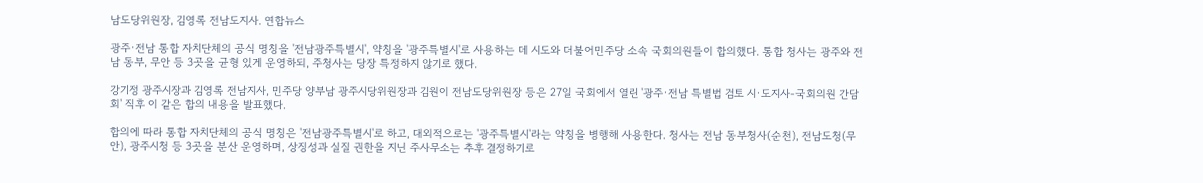남도당위원장, 김영록 전남도지사. 연합뉴스

광주·전남 통합 자치단체의 공식 명칭을 '전남광주특별시', 약칭을 '광주특별시'로 사용하는 데 시도와 더불어민주당 소속 국회의원들이 합의했다. 통합 청사는 광주와 전남 동부, 무안 등 3곳을 균형 있게 운영하되, 주청사는 당장 특정하지 않기로 했다.

강기정 광주시장과 김영록 전남지사, 민주당 양부남 광주시당위원장과 김원이 전남도당위원장 등은 27일 국회에서 열린 '광주·전남 특별법 검토 시·도지사-국회의원 간담회' 직후 이 같은 합의 내용을 발표했다.

합의에 따라 통합 자치단체의 공식 명칭은 '전남광주특별시'로 하고, 대외적으로는 '광주특별시'라는 약칭을 병행해 사용한다. 청사는 전남 동부청사(순천), 전남도청(무안), 광주시청 등 3곳을 분산 운영하며, 상징성과 실질 권한을 지닌 주사무소는 추후 결정하기로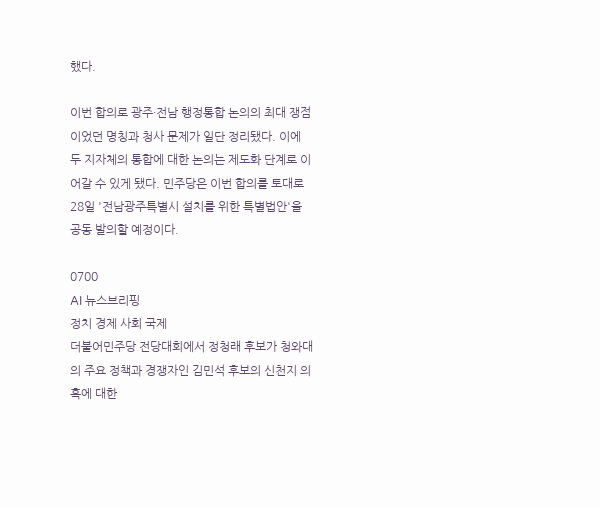했다.

이번 합의로 광주·전남 행정통합 논의의 최대 쟁점이었던 명칭과 청사 문제가 일단 정리됐다. 이에 두 지자체의 통합에 대한 논의는 제도화 단계로 이어갈 수 있게 됐다. 민주당은 이번 합의를 토대로 28일 '전남광주특별시 설치를 위한 특별법안'을 공동 발의할 예정이다.

0700
AI 뉴스브리핑
정치 경제 사회 국제
더불어민주당 전당대회에서 정청래 후보가 청와대의 주요 정책과 경쟁자인 김민석 후보의 신천지 의혹에 대한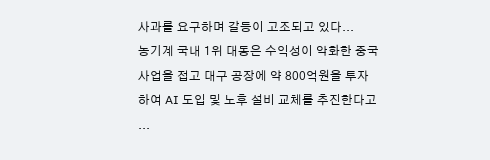사과를 요구하며 갈등이 고조되고 있다...
농기계 국내 1위 대동은 수익성이 악화한 중국 사업을 접고 대구 공장에 약 800억원을 투자하여 AI 도입 및 노후 설비 교체를 추진한다고 ...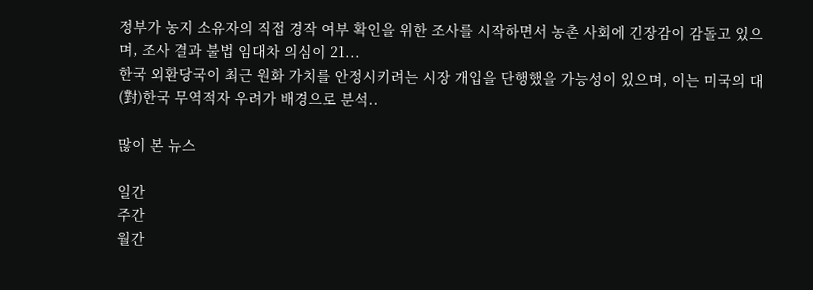정부가 농지 소유자의 직접 경작 여부 확인을 위한 조사를 시작하면서 농촌 사회에 긴장감이 감돌고 있으며, 조사 결과 불법 임대차 의심이 21...
한국 외환당국이 최근 원화 가치를 안정시키려는 시장 개입을 단행했을 가능성이 있으며, 이는 미국의 대(對)한국 무역적자 우려가 배경으로 분석..

많이 본 뉴스

일간
주간
월간